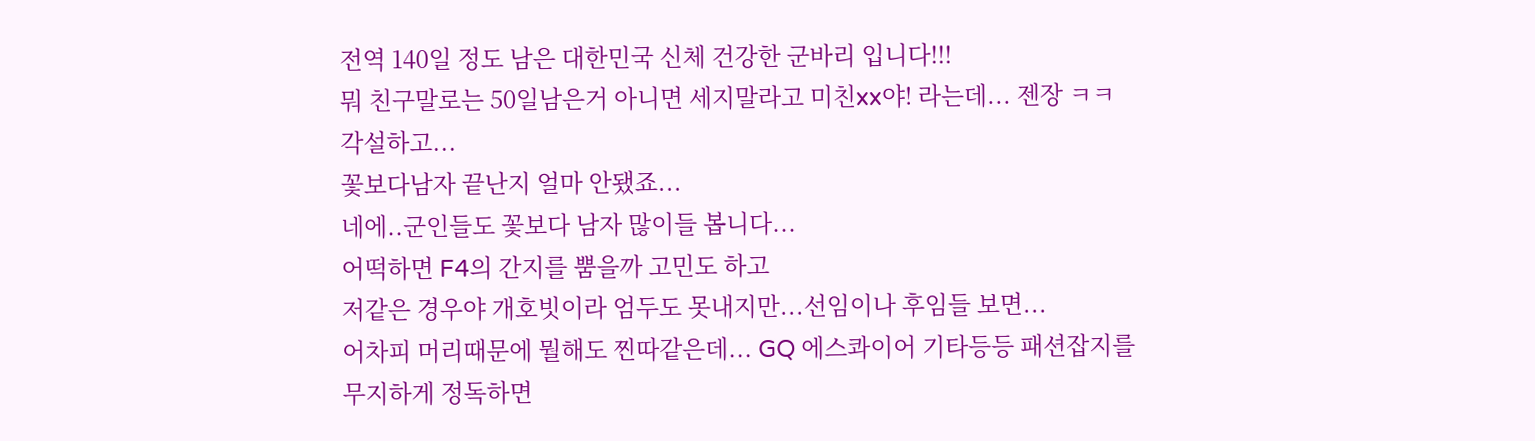전역 140일 정도 남은 대한민국 신체 건강한 군바리 입니다!!!
뭐 친구말로는 50일남은거 아니면 세지말라고 미친xx야! 라는데... 젠장 ㅋㅋ
각설하고...
꽃보다남자 끝난지 얼마 안됐죠...
네에..군인들도 꽃보다 남자 많이들 봅니다...
어떡하면 F4의 간지를 뿜을까 고민도 하고
저같은 경우야 개호빗이라 엄두도 못내지만...선임이나 후임들 보면...
어차피 머리때문에 뭘해도 찐따같은데... GQ 에스콰이어 기타등등 패션잡지를
무지하게 정독하면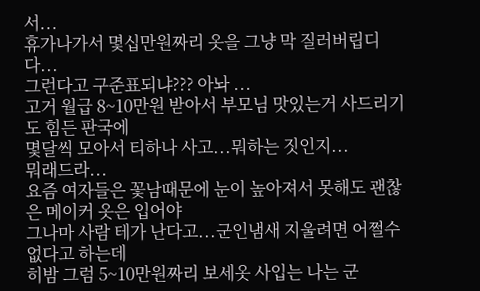서...
휴가나가서 몇십만원짜리 옷을 그냥 막 질러버립디다...
그런다고 구준표되냐??? 아놔 ...
고거 월급 8~10만원 받아서 부모님 맛있는거 사드리기도 힘든 판국에
몇달씩 모아서 티하나 사고...뭐하는 짓인지...
뭐래드라...
요즘 여자들은 꽃남때문에 눈이 높아져서 못해도 괜찮은 메이커 옷은 입어야
그나마 사람 테가 난다고...군인냄새 지울려면 어쩔수 없다고 하는데
히밤 그럼 5~10만원짜리 보세옷 사입는 나는 군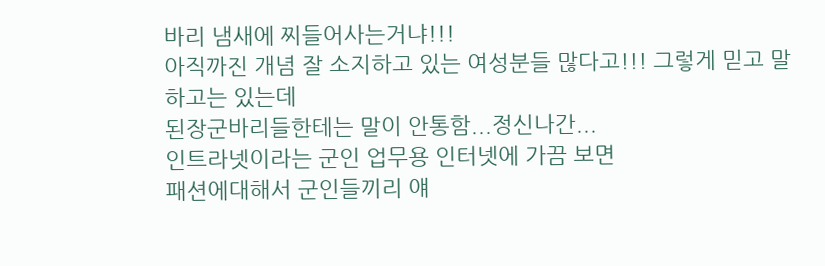바리 냄새에 찌들어사는거냐!!!
아직까진 개념 잘 소지하고 있는 여성분들 많다고!!! 그렇게 믿고 말하고는 있는데
된장군바리들한테는 말이 안통함...정신나간...
인트라넷이라는 군인 업무용 인터넷에 가끔 보면
패션에대해서 군인들끼리 얘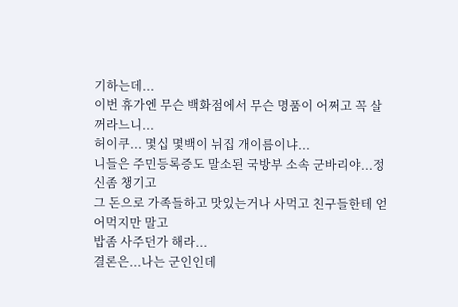기하는데...
이번 휴가엔 무슨 백화점에서 무슨 명품이 어쩌고 꼭 살꺼라느니...
허이쿠... 몇십 몇백이 뉘집 개이름이냐...
니들은 주민등록증도 말소된 국방부 소속 군바리야...정신좀 챙기고
그 돈으로 가족들하고 맛있는거나 사먹고 친구들한테 얻어먹지만 말고
밥좀 사주던가 해라...
결론은...나는 군인인데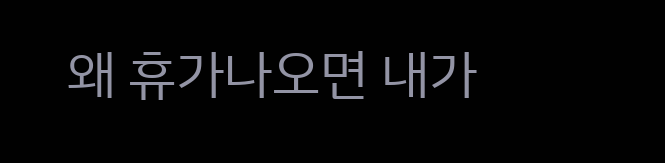왜 휴가나오면 내가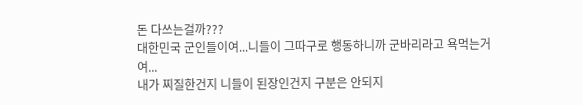돈 다쓰는걸까???
대한민국 군인들이여...니들이 그따구로 행동하니까 군바리라고 욕먹는거여...
내가 찌질한건지 니들이 된장인건지 구분은 안되지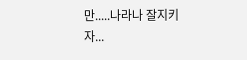만.....나라나 잘지키자...